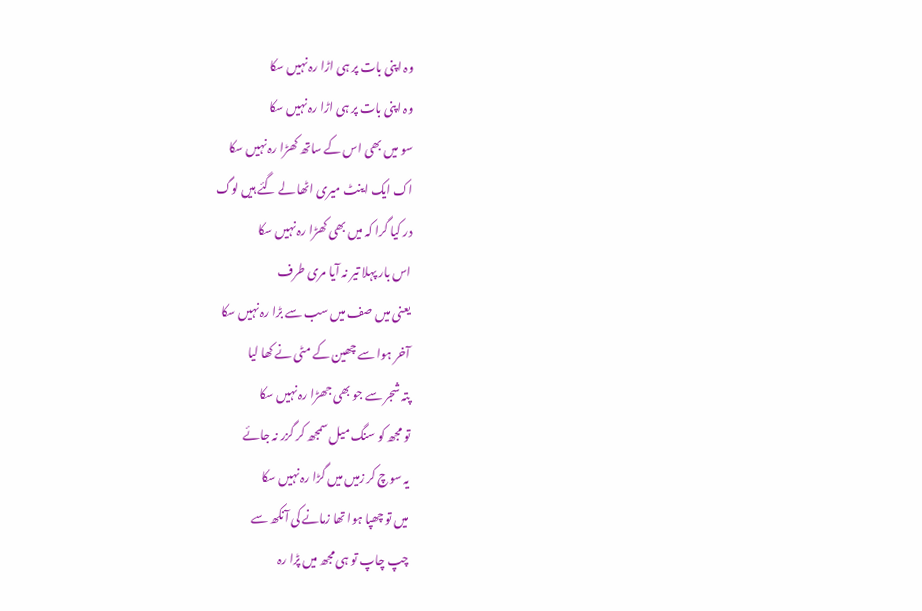وہ اپنی بات پر ہی اڑا رہ نہیں سکا
وہ اپنی بات پر ہی اڑا رہ نہیں سکا
سو میں بھی اس کے ساتھ کھڑا رہ نہیں سکا
اک ایک اینٹ میری اٹھا لے گئے ہیں لوگ
در کیا گرا کہ میں بھی کھڑا رہ نہیں سکا
اس بار پہلا تیر نہ آیا مری طرف
یعنی میں صف میں سب سے بڑا رہ نہیں سکا
آخر ہوا سے چھین کے مٹی نے کھا لیا
پتہ شجر سے جو بھی جھڑا رہ نہیں سکا
تو مجھ کو سنگ میل سمجھ کر گزر نہ جائے
یہ سوچ کر زمیں میں گڑا رہ نہیں سکا
میں تو چھپا ہوا تھا زمانے کی آنکھ سے
چپ چاپ تو ہی مجھ میں پڑا رہ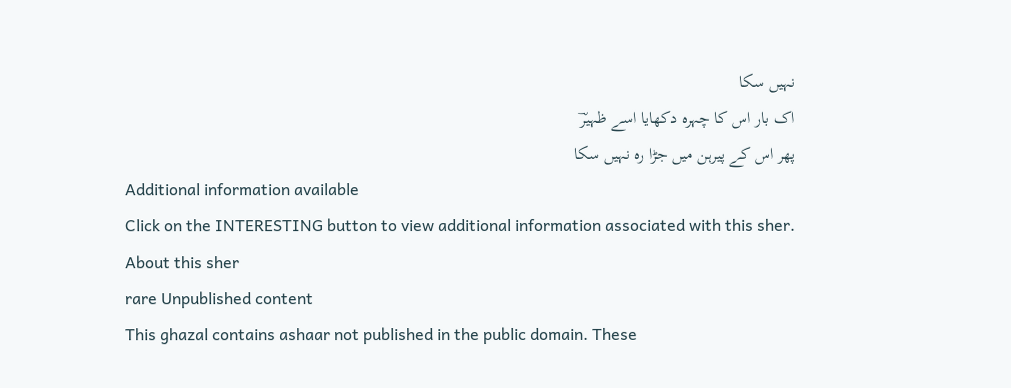نہیں سکا
اک بار اس کا چہرہ دکھایا اسے ظہیرؔ
پھر اس کے پیرہن میں جڑا رہ نہیں سکا
Additional information available
Click on the INTERESTING button to view additional information associated with this sher.
About this sher
rare Unpublished content
This ghazal contains ashaar not published in the public domain. These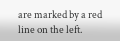are marked by a red line on the left.